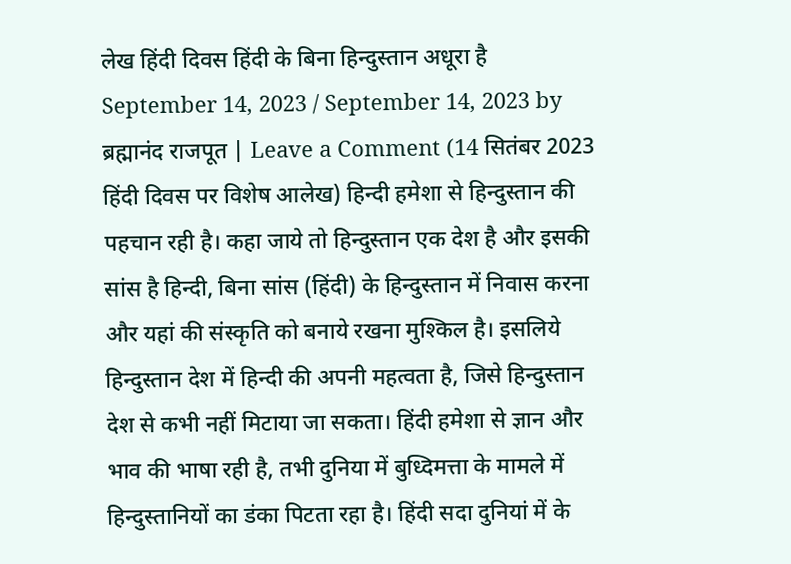लेख हिंदी दिवस हिंदी के बिना हिन्दुस्तान अधूरा है September 14, 2023 / September 14, 2023 by ब्रह्मानंद राजपूत | Leave a Comment (14 सितंबर 2023 हिंदी दिवस पर विशेष आलेख) हिन्दी हमेशा से हिन्दुस्तान की पहचान रही है। कहा जाये तो हिन्दुस्तान एक देश है और इसकी सांस है हिन्दी, बिना सांस (हिंदी) के हिन्दुस्तान में निवास करना और यहां की संस्कृति को बनाये रखना मुश्किल है। इसलिये हिन्दुस्तान देश में हिन्दी की अपनी महत्वता है, जिसे हिन्दुस्तान देश से कभी नहीं मिटाया जा सकता। हिंदी हमेशा से ज्ञान और भाव की भाषा रही है, तभी दुनिया में बुध्दिमत्ता के मामले में हिन्दुस्तानियों का डंका पिटता रहा है। हिंदी सदा दुनियां में के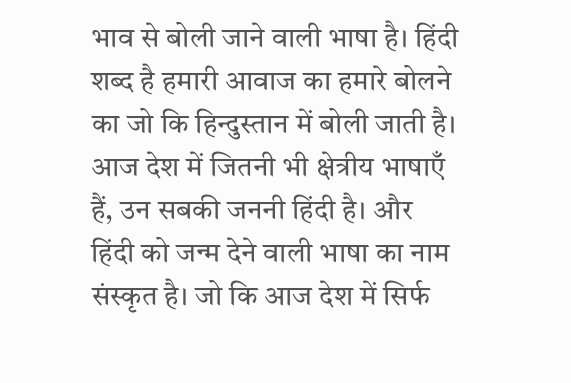भाव से बोली जाने वाली भाषा है। हिंदी शब्द है हमारी आवाज का हमारे बोलने का जो कि हिन्दुस्तान में बोली जाती है। आज देश में जितनी भी क्षेत्रीय भाषाएँ हैं, उन सबकी जननी हिंदी है। और हिंदी को जन्म देने वाली भाषा का नाम संस्कृत है। जो कि आज देश में सिर्फ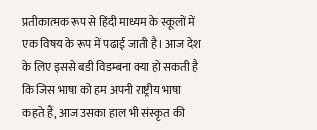प्रतीकात्मक रूप से हिंदी माध्यम के स्कूलों में एक विषय के रूप में पढाई जाती है। आज देश के लिए इससे बडी विडम्बना क्या हो सकती है कि जिस भाषा को हम अपनी राष्ट्रीय भाषा कहते हैं, आज उसका हाल भी संस्कृत की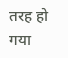तरह हो गया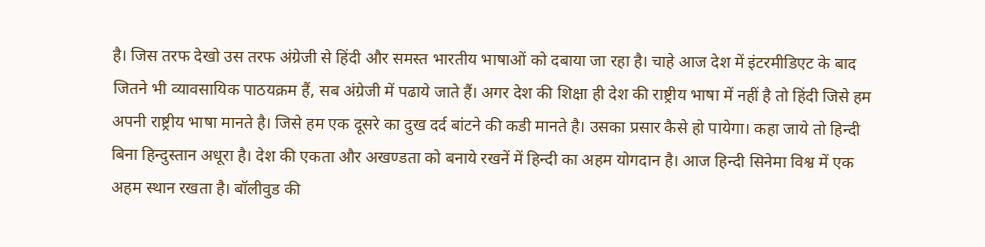है। जिस तरफ देखो उस तरफ अंग्रेजी से हिंदी और समस्त भारतीय भाषाओं को दबाया जा रहा है। चाहे आज देश में इंटरमीडिएट के बाद जितने भी व्यावसायिक पाठयक्रम हैं, सब अंग्रेजी में पढाये जाते हैं। अगर देश की शिक्षा ही देश की राष्ट्रीय भाषा में नहीं है तो हिंदी जिसे हम अपनी राष्ट्रीय भाषा मानते है। जिसे हम एक दूसरे का दुख दर्द बांटने की कडी मानते है। उसका प्रसार कैसे हो पायेगा। कहा जाये तो हिन्दी बिना हिन्दुस्तान अधूरा है। देश की एकता और अखण्डता को बनाये रखनें में हिन्दी का अहम योगदान है। आज हिन्दी सिनेमा विश्व में एक अहम स्थान रखता है। बॉलीवुड की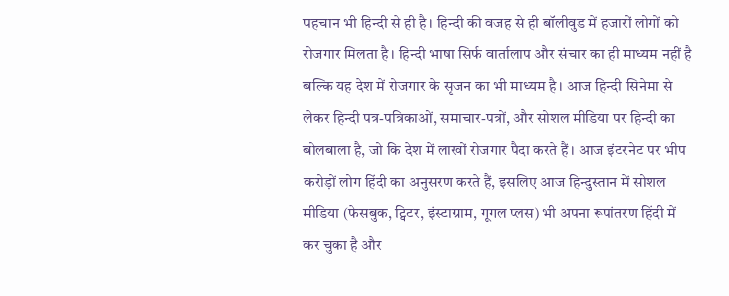पहचान भी हिन्दी से ही है। हिन्दी की वजह से ही बॉलीवुड में हजारों लोगों को रोजगार मिलता है। हिन्दी भाषा सिर्फ वार्तालाप और संचार का ही माध्यम नहीं है बल्कि यह देश में रोजगार के सृजन का भी माध्यम है। आज हिन्दी सिनेमा से लेकर हिन्दी पत्र-पत्रिकाओं, समाचार-पत्रों, और सोशल मीडिया पर हिन्दी का बोलबाला है, जो कि देश में लाखों रोजगार पैदा करते हैं। आज इंटरनेट पर भीप करोड़ों लोग हिंदी का अनुसरण करते हैं, इसलिए आज हिन्दुस्तान में सोशल मीडिया (फेसबुक, ट्विटर, इंस्टाग्राम, गूगल प्लस) भी अपना रूपांतरण हिंदी में कर चुका है और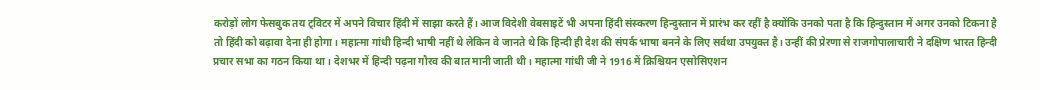करोड़ों लोग फेसबुक तय ट्विटर में अपने विचार हिंदी में साझा करते हैं। आज विदेशी वेबसाइटें भी अपना हिंदी संस्करण हिन्दुस्तान में प्रारंभ कर रहीं है क्योंकि उनको पता है कि हिन्दुस्तान में अगर उनको टिकना है तो हिंदी को बढ़ावा देना ही होगा। महात्मा गांधी हिन्दी भाषी नहीं थे लेकिन वे जानते थे कि हिन्दी ही देश की संपर्क भाषा बनने के लिए सर्वथा उपयुक्त है। उन्हीं की प्रेरणा से राजगोपालाचारी ने दक्षिण भारत हिन्दी प्रचार सभा का गठन किया था। देशभर में हिन्दी पढ़ना गौरव की बात मानी जाती थी। महात्मा गांधी जी ने 1916 में क्रिश्चियन एसोसिएशन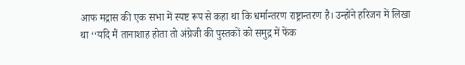आफ मद्रास की एक सभा में स्पष्ट रूप से कहा था कि धर्मान्तरण राष्ट्रान्तरण है। उन्होंने हरिजन में लिखा था ‘‘यदि मैं तानाशाह होता तो अंग्रेजी की पुस्तकों को समुद्र में फेंक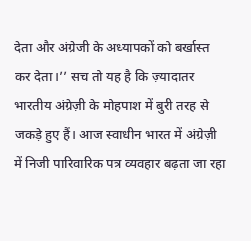देता और अंग्रेजी के अध्यापकों को बर्खास्त कर देता।’’ सच तो यह है कि ज़्यादातर भारतीय अंग्रेज़ी के मोहपाश में बुरी तरह से जकड़े हुए हैं। आज स्वाधीन भारत में अंग्रेज़ी में निजी पारिवारिक पत्र व्यवहार बढ़ता जा रहा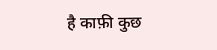है काफ़ी कुछ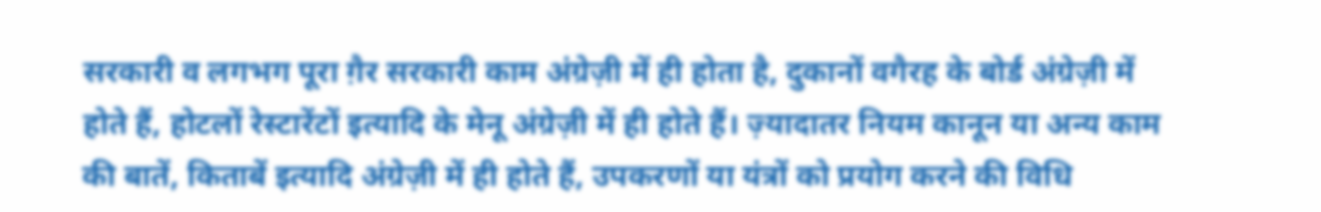सरकारी व लगभग पूरा ग़ैर सरकारी काम अंग्रेज़ी में ही होता है, दुकानों वगैरह के बोर्ड अंग्रेज़ी में होते हैं, होटलों रेस्टारेंटों इत्यादि के मेनू अंग्रेज़ी में ही होते हैं। ज़्यादातर नियम कानून या अन्य काम की बातें, किताबें इत्यादि अंग्रेज़ी में ही होते हैं, उपकरणों या यंत्रों को प्रयोग करने की विधि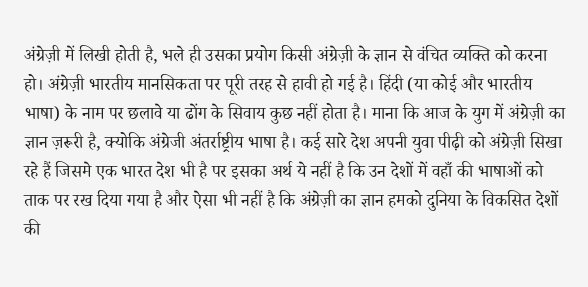अंग्रेज़ी में लिखी होती है, भले ही उसका प्रयोग किसी अंग्रेज़ी के ज्ञान से वंचित व्यक्ति को करना हो। अंग्रेज़ी भारतीय मानसिकता पर पूरी तरह से हावी हो गई है। हिंदी (या कोई और भारतीय भाषा) के नाम पर छलावे या ढोंग के सिवाय कुछ नहीं होता है। माना कि आज के युग में अंग्रेज़ी का ज्ञान ज़रूरी है, क्योकि अंग्रेजी अंतर्राष्ट्रीय भाषा है। कई सारे देश अपनी युवा पीढ़ी को अंग्रेज़ी सिखा रहे हैं जिसमे एक भारत देश भी है पर इसका अर्थ ये नहीं है कि उन देशों में वहाँ की भाषाओं को ताक पर रख दिया गया है और ऐसा भी नहीं है कि अंग्रेज़ी का ज्ञान हमको दुनिया के विकसित देशों की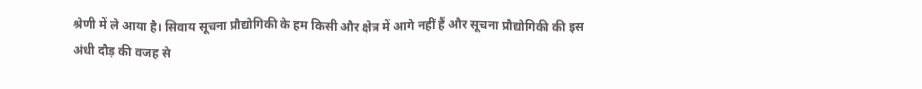श्रेणी में ले आया है। सिवाय सूचना प्रौद्योगिकी के हम किसी और क्षेत्र में आगे नहीं हैं और सूचना प्रौद्योगिकी की इस अंधी दौड़ की वजह से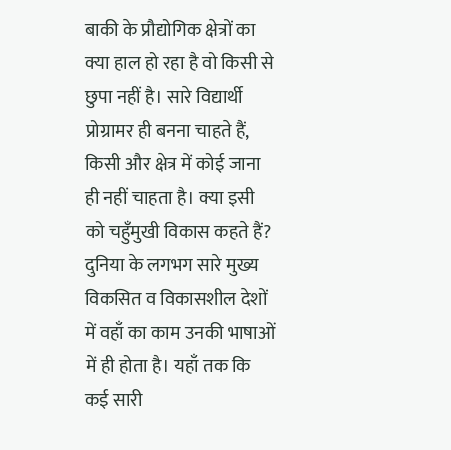बाकी के प्रौद्योगिक क्षेत्रों का क्या हाल हो रहा है वो किसी से छुपा नहीं है। सारे विद्यार्थी प्रोग्रामर ही बनना चाहते हैं, किसी और क्षेत्र में कोई जाना ही नहीं चाहता है। क्या इसी को चहुँमुखी विकास कहते हैं? दुनिया के लगभग सारे मुख्य विकसित व विकासशील देशों में वहाँ का काम उनकी भाषाओं में ही होता है। यहाँ तक कि कई सारी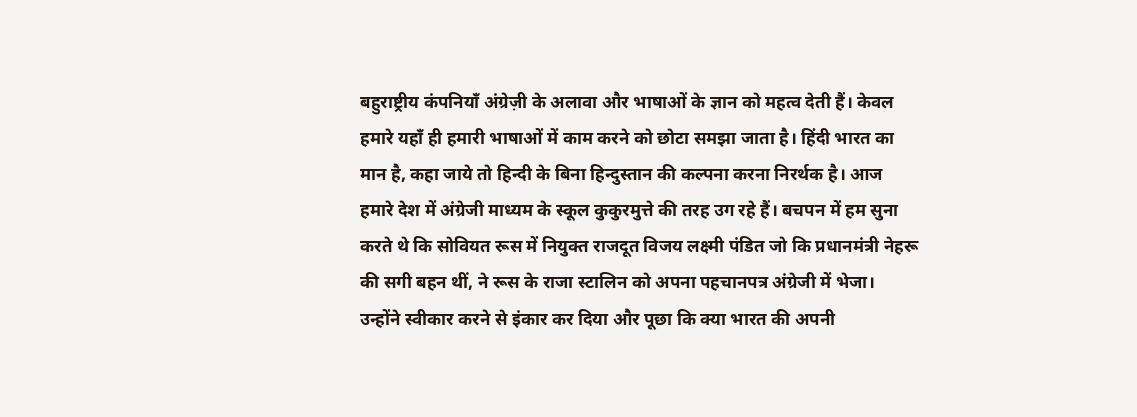बहुराष्ट्रीय कंपनियाँ अंग्रेज़ी के अलावा और भाषाओं के ज्ञान को महत्व देती हैं। केवल हमारे यहाँ ही हमारी भाषाओं में काम करने को छोटा समझा जाता है। हिंदी भारत का मान है, कहा जाये तो हिन्दी के बिना हिन्दुस्तान की कल्पना करना निरर्थक है। आज हमारे देश में अंग्रेजी माध्यम के स्कूल कुकुरमुत्ते की तरह उग रहे हैं। बचपन में हम सुना करते थे कि सोवियत रूस में नियुक्त राजदूत विजय लक्ष्मी पंडित जो कि प्रधानमंत्री नेहरू की सगी बहन थीं, ने रूस के राजा स्टालिन को अपना पहचानपत्र अंग्रेजी में भेजा। उन्होंने स्वीकार करने से इंकार कर दिया और पूछा कि क्या भारत की अपनी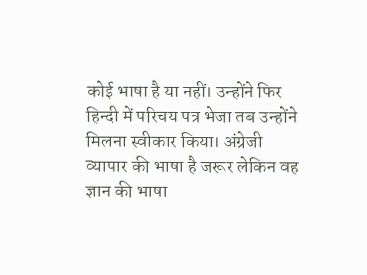कोई भाषा है या नहीं। उन्होंने फिर हिन्दी में परिचय पत्र भेजा तब उन्होंने मिलना स्वीकार किया। अंग्रेजी व्यापार की भाषा है जरूर लेकिन वह ज्ञान की भाषा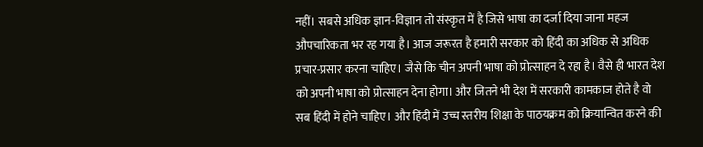नहीं। सबसे अधिक ज्ञान-विज्ञान तो संस्कृत में है जिसे भाषा का दर्जा दिया जाना महज औपचारिकता भर रह गया है। आज जरूरत है हमारी सरकार को हिंदी का अधिक से अधिक प्रचार-प्रसार करना चाहिए। जैसे कि चीन अपनी भाषा को प्रोत्साहन दे रहा है। वैसे ही भारत देश को अपनी भाषा को प्रोत्साहन देना होगा। और जितने भी देश में सरकारी कामकाज होते है वो सब हिंदी में होने चाहिए। और हिंदी में उच्च स्तरीय शिक्षा के पाठयक्रम को क्रियान्वित करने की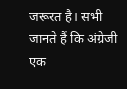जरूरत है। सभी जानते हैं कि अंग्रेजी एक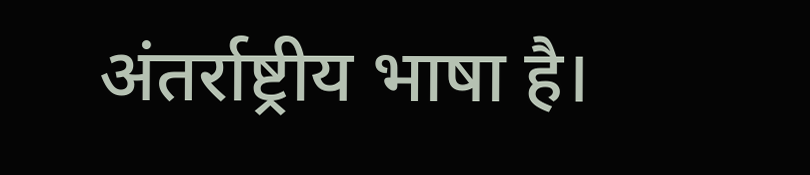अंतर्राष्ट्रीय भाषा है।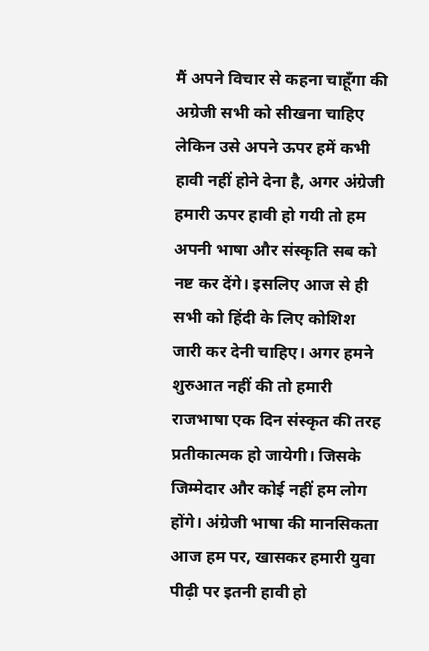मैं अपने विचार से कहना चाहूँगा की अग्रेजी सभी को सीखना चाहिए लेकिन उसे अपने ऊपर हमें कभी हावी नहीं होने देना है, अगर अंग्रेजी हमारी ऊपर हावी हो गयी तो हम अपनी भाषा और संस्कृति सब को नष्ट कर देंगे। इसलिए आज से ही सभी को हिंदी के लिए कोशिश जारी कर देनी चाहिए। अगर हमने शुरुआत नहीं की तो हमारी राजभाषा एक दिन संस्कृत की तरह प्रतीकात्मक हो जायेगी। जिसके जिम्मेदार और कोई नहीं हम लोग होंगे। अंग्रेजी भाषा की मानसिकता आज हम पर, खासकर हमारी युवा पीढ़ी पर इतनी हावी हो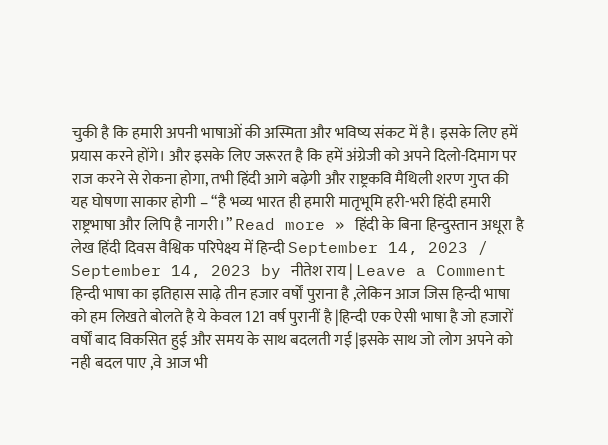चुकी है कि हमारी अपनी भाषाओं की अस्मिता और भविष्य संकट में है। इसके लिए हमें प्रयास करने होंगे। और इसके लिए जरूरत है कि हमें अंग्रेजी को अपने दिलो-दिमाग पर राज करने से रोकना होगा, तभी हिंदी आगे बढ़ेगी और राष्ट्रकवि मैथिली शरण गुप्त की यह घोषणा साकार होगी – “है भव्य भारत ही हमारी मातृभूमि हरी-भरी हिंदी हमारी राष्ट्रभाषा और लिपि है नागरी।” Read more » हिंदी के बिना हिन्दुस्तान अधूरा है
लेख हिंदी दिवस वैश्विक परिपेक्ष्य में हिन्दी September 14, 2023 / September 14, 2023 by नीतेश राय | Leave a Comment हिन्दी भाषा का इतिहास साढ़े तीन हजार वर्षों पुराना है ,लेकिन आज जिस हिन्दी भाषा को हम लिखते बोलते है ये केवल 121 वर्ष पुरानीं है |हिन्दी एक ऐसी भाषा है जो हजारों वर्षों बाद विकसित हुई और समय के साथ बदलती गई |इसके साथ जो लोग अपने को नही बदल पाए ,वे आज भी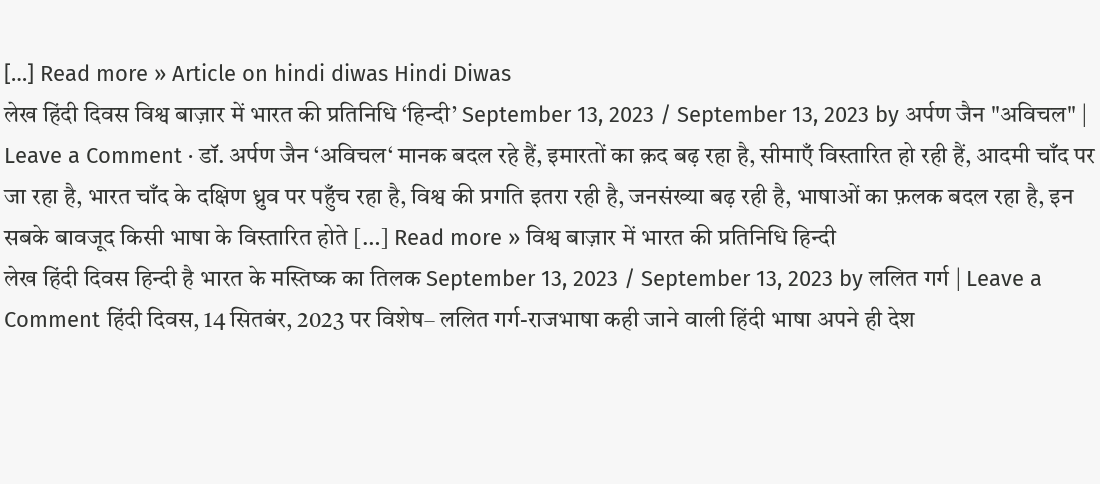[…] Read more » Article on hindi diwas Hindi Diwas
लेख हिंदी दिवस विश्व बाज़ार में भारत की प्रतिनिधि ‘हिन्दी’ September 13, 2023 / September 13, 2023 by अर्पण जैन "अविचल" | Leave a Comment · डॉ. अर्पण जैन ‘अविचल‘ मानक बदल रहे हैं, इमारतों का क़द बढ़ रहा है, सीमाएँ विस्तारित हो रही हैं, आदमी चाँद पर जा रहा है, भारत चाँद के दक्षिण ध्रुव पर पहुँच रहा है, विश्व की प्रगति इतरा रही है, जनसंख्या बढ़ रही है, भाषाओं का फ़लक बदल रहा है, इन सबके बावजूद किसी भाषा के विस्तारित होते […] Read more » विश्व बाज़ार में भारत की प्रतिनिधि हिन्दी
लेख हिंदी दिवस हिन्दी है भारत के मस्तिष्क का तिलक September 13, 2023 / September 13, 2023 by ललित गर्ग | Leave a Comment हिंदी दिवस, 14 सितबंर, 2023 पर विशेष– ललित गर्ग-राजभाषा कही जाने वाली हिंदी भाषा अपने ही देश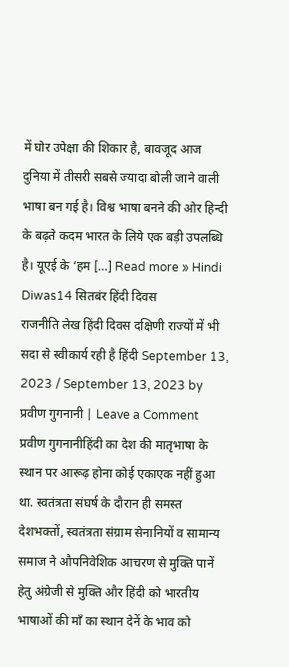में घोर उपेक्षा की शिकार है, बावजूद आज दुनिया में तीसरी सबसे ज्यादा बोली जाने वाली भाषा बन गई है। विश्व भाषा बनने की ओर हिन्दी के बढ़ते कदम भारत के लिये एक बड़ी उपलब्धि है। यूएई के ‘हम […] Read more » Hindi Diwas14 सितबंर हिंदी दिवस
राजनीति लेख हिंदी दिवस दक्षिणी राज्यों में भी सदा से स्वीकार्य रही है हिंदी September 13, 2023 / September 13, 2023 by प्रवीण गुगनानी | Leave a Comment प्रवीण गुगनानीहिंदी का देश की मातृभाषा के स्थान पर आरूढ़ होना कोई एकाएक नहीं हुआ था. स्वतंत्रता संघर्ष के दौरान ही समस्त देशभक्तों, स्वतंत्रता संग्राम सेनानियों व सामान्य समाज ने औपनिवेशिक आचरण से मुक्ति पानें हेतु अंग्रेजी से मुक्ति और हिंदी को भारतीय भाषाओं की माँ का स्थान देनें के भाव को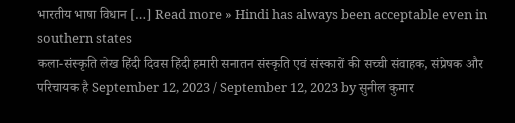भारतीय भाषा विधान […] Read more » Hindi has always been acceptable even in southern states
कला-संस्कृति लेख हिंदी दिवस हिंदी हमारी सनातन संस्कृति एवं संस्कारों की सच्ची संवाहक, संप्रेषक और परिचायक है September 12, 2023 / September 12, 2023 by सुनील कुमार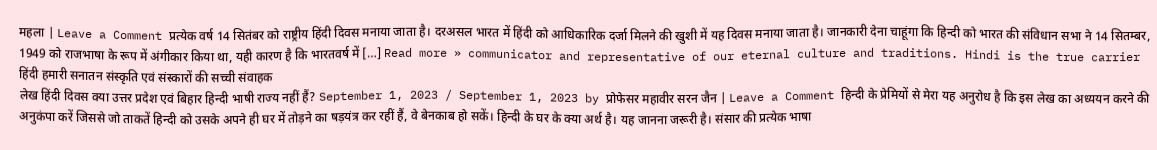महला | Leave a Comment प्रत्येक वर्ष 14 सितंबर को राष्ट्रीय हिंदी दिवस मनाया जाता है। दरअसल भारत में हिंदी को आधिकारिक दर्जा मिलने की खुशी में यह दिवस मनाया जाता है। जानकारी देना चाहूंगा कि हिन्दी को भारत की संविधान सभा ने 14 सितम्बर, 1949 को राजभाषा के रूप में अंगीकार किया था, यही कारण है कि भारतवर्ष में […] Read more » communicator and representative of our eternal culture and traditions. Hindi is the true carrier हिंदी हमारी सनातन संस्कृति एवं संस्कारों की सच्ची संवाहक
लेख हिंदी दिवस क्या उत्तर प्रदेश एवं बिहार हिन्दी भाषी राज्य नहीं हैं? September 1, 2023 / September 1, 2023 by प्रोफेसर महावीर सरन जैन | Leave a Comment हिन्दी के प्रेमियों से मेरा यह अनुरोध है कि इस लेख का अध्ययन करने की अनुकंपा करें जिससे जो ताकतें हिन्दी को उसके अपने ही घर में तोड़ने का षड़यंत्र कर रहीं हैं, वे बेनकाब हो सकें। हिन्दी के घर के क्या अर्थ है। यह जानना जरूरी है। संसार की प्रत्येक भाषा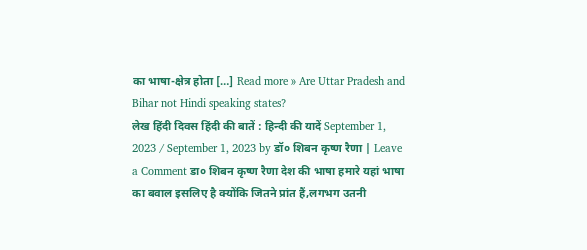का भाषा-क्षेत्र होता […] Read more » Are Uttar Pradesh and Bihar not Hindi speaking states?
लेख हिंदी दिवस हिंदी की बातें : हिन्दी की यादें September 1, 2023 / September 1, 2023 by डॉ० शिबन कृष्ण रैणा | Leave a Comment डा० शिबन कृष्ण रैणा देश की भाषा हमारे यहां भाषा का बवाल इसलिए है क्योंकि जितने प्रांत हैं,लगभग उतनी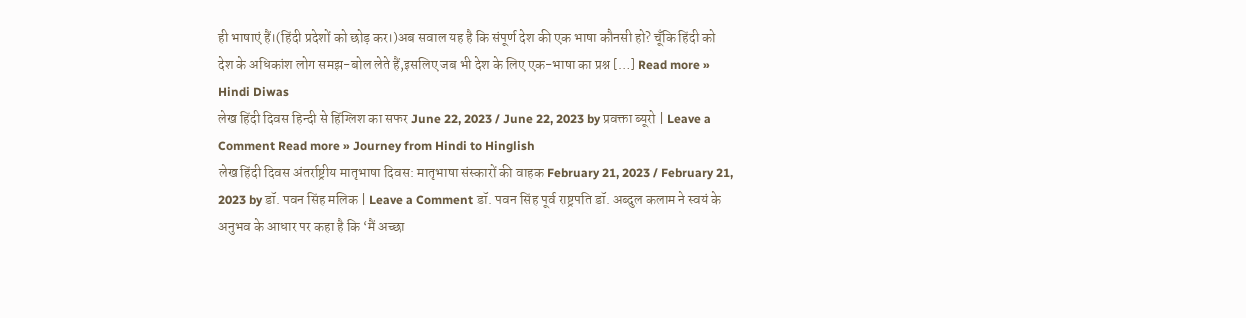ही भाषाएं हैं।(हिंदी प्रदेशों को छोड़ कर।)अब सवाल यह है कि संपूर्ण देश की एक भाषा कौनसी हो? चूँकि हिंदी को देश के अधिकांश लोग समझ-बोल लेते हैं,इसलिए जब भी देश के लिए एक-भाषा का प्रश्न […] Read more » Hindi Diwas
लेख हिंदी दिवस हिन्दी से हिंग्लिश का सफर June 22, 2023 / June 22, 2023 by प्रवक्ता ब्यूरो | Leave a Comment Read more » Journey from Hindi to Hinglish
लेख हिंदी दिवस अंतर्राष्ट्रीय मातृभाषा दिवस: मातृभाषा संस्कारों की वाहक February 21, 2023 / February 21, 2023 by डॉ. पवन सिंह मलिक | Leave a Comment डॉ. पवन सिंह पूर्व राष्ट्रपति डॉ. अब्दुल कलाम ने स्वयं के अनुभव के आधार पर कहा है कि ‘मैं अच्छा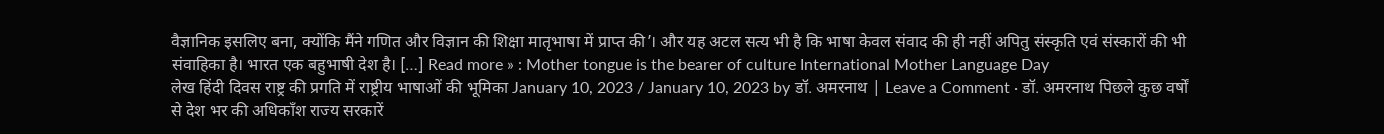वैज्ञानिक इसलिए बना, क्योंकि मैंने गणित और विज्ञान की शिक्षा मातृभाषा में प्राप्त की’। और यह अटल सत्य भी है कि भाषा केवल संवाद की ही नहीं अपितु संस्कृति एवं संस्कारों की भी संवाहिका है। भारत एक बहुभाषी देश है। […] Read more » : Mother tongue is the bearer of culture International Mother Language Day
लेख हिंदी दिवस राष्ट्र की प्रगति में राष्ट्रीय भाषाओं की भूमिका January 10, 2023 / January 10, 2023 by डॉ. अमरनाथ | Leave a Comment · डॉ. अमरनाथ पिछले कुछ वर्षों से देश भर की अधिकाँश राज्य सरकारें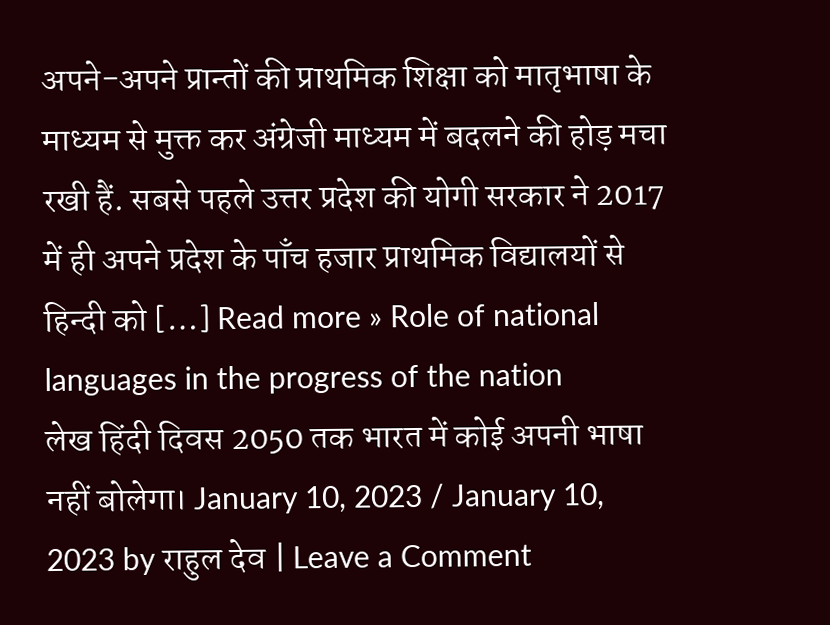अपने-अपने प्रान्तों की प्राथमिक शिक्षा को मातृभाषा के माध्यम से मुक्त कर अंग्रेजी माध्यम में बदलने की होड़ मचा रखी हैं. सबसे पहले उत्तर प्रदेश की योगी सरकार ने 2017 में ही अपने प्रदेश के पाँच हजार प्राथमिक विद्यालयों से हिन्दी को […] Read more » Role of national languages in the progress of the nation
लेख हिंदी दिवस 2050 तक भारत में कोई अपनी भाषा नहीं बोलेगा। January 10, 2023 / January 10, 2023 by राहुल देव | Leave a Comment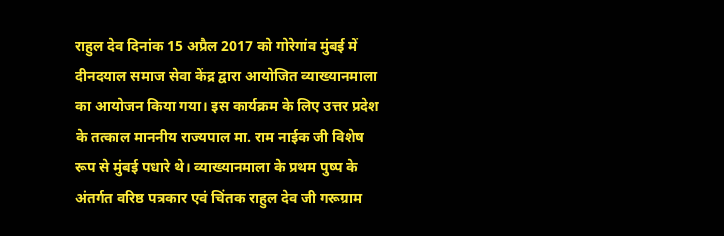राहुल देव दिनांक 15 अप्रैल 2017 को गोरेगांव मुंबई में दीनदयाल समाज सेवा केंद्र द्वारा आयोजित व्याख्यानमाला का आयोजन किया गया। इस कार्यक्रम के लिए उत्तर प्रदेश के तत्काल माननीय राज्यपाल मा. राम नाईक जी विशेष रूप से मुंबई पधारे थे। व्याख्यानमाला के प्रथम पुष्प के अंतर्गत वरिष्ठ पत्रकार एवं चिंतक राहुल देव जी गरूग्राम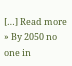[…] Read more » By 2050 no one in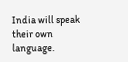India will speak their own language.